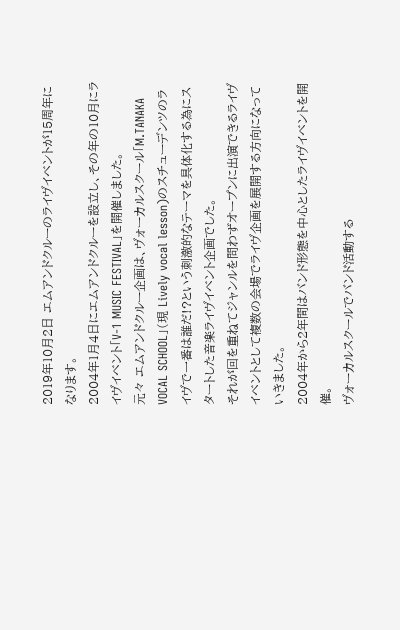2019年10月2日 エムアンドクルーのライヴイベントが15周年になります。
2004年1月4日にエムアンドクルーを設立し、その年の10月にライヴイベント「V-1 MUSIC FESTIVAL」を開催しました。
元々 エムアンドクルー企画は、ヴォーカルスクール「M.TANAKA VOCAL SCHOOL」(現 Lively vocal lesson)のスチューデンツのライヴで一番は誰だ!?という刺激的なテーマを具体化する為にスタートした音楽ライヴイベント企画でした。
それが回を重ねてジャンルを問わずオープンに出演できるライヴイベントとして複数の会場でライヴ企画を展開する方向になっていきました。
2004年から2年間はバンド形態を中心としたライヴイベントを開催。
ヴォーカルスクールでバンド活動する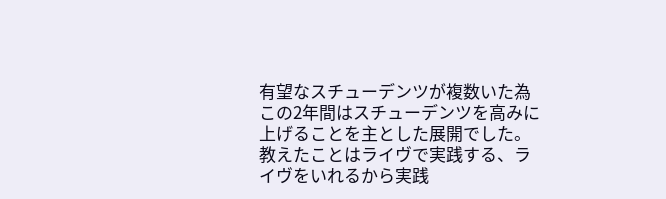有望なスチューデンツが複数いた為 この2年間はスチューデンツを高みに上げることを主とした展開でした。
教えたことはライヴで実践する、ライヴをいれるから実践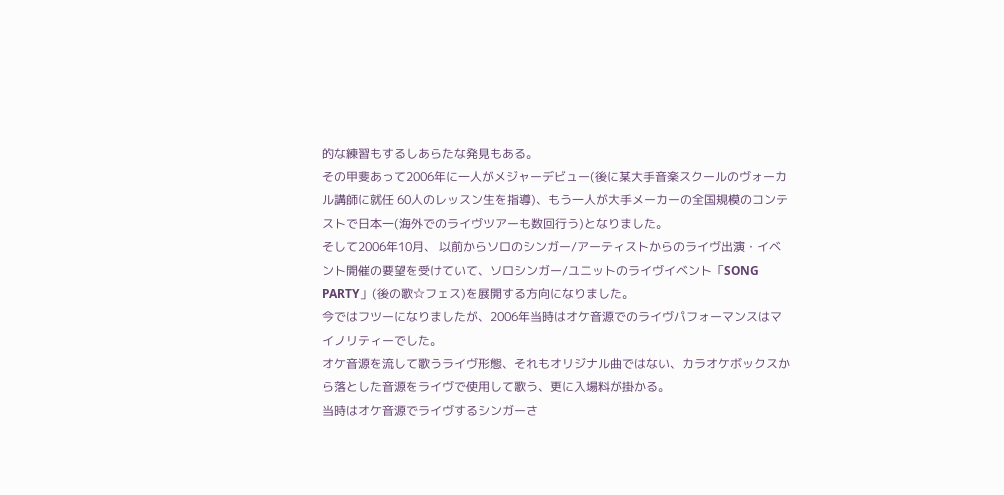的な練習もするしあらたな発見もある。
その甲斐あって2006年に一人がメジャーデビュー(後に某大手音楽スクールのヴォーカル講師に就任 60人のレッスン生を指導)、もう一人が大手メーカーの全国規模のコンテストで日本一(海外でのライヴツアーも数回行う)となりました。
そして2006年10月、 以前からソロのシンガー/アーティストからのライヴ出演・イベント開催の要望を受けていて、ソロシンガー/ユニットのライヴイベント「SONG PARTY」(後の歌☆フェス)を展開する方向になりました。
今ではフツーになりましたが、2006年当時はオケ音源でのライヴパフォーマンスはマイノリティーでした。
オケ音源を流して歌うライヴ形態、それもオリジナル曲ではない、カラオケボックスから落とした音源をライヴで使用して歌う、更に入場料が掛かる。
当時はオケ音源でライヴするシンガーさ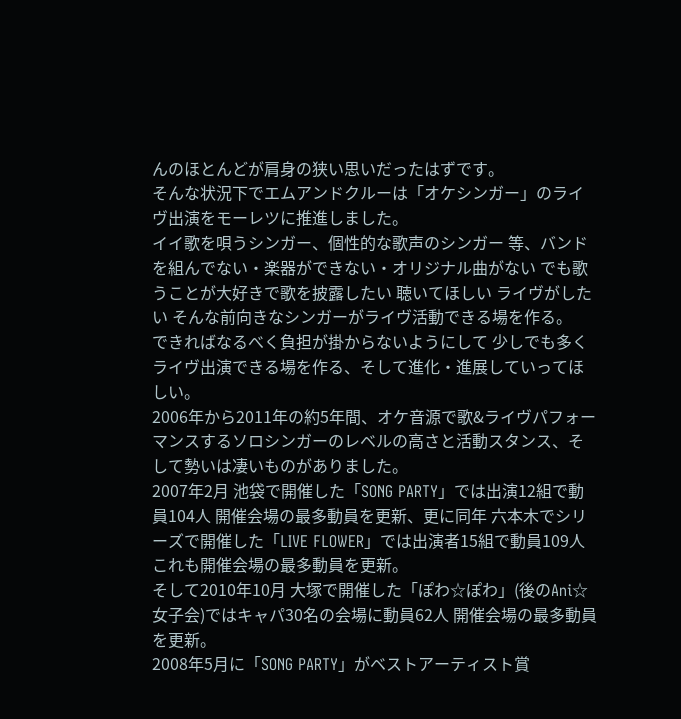んのほとんどが肩身の狭い思いだったはずです。
そんな状況下でエムアンドクルーは「オケシンガー」のライヴ出演をモーレツに推進しました。
イイ歌を唄うシンガー、個性的な歌声のシンガー 等、バンドを組んでない・楽器ができない・オリジナル曲がない でも歌うことが大好きで歌を披露したい 聴いてほしい ライヴがしたい そんな前向きなシンガーがライヴ活動できる場を作る。
できればなるべく負担が掛からないようにして 少しでも多くライヴ出演できる場を作る、そして進化・進展していってほしい。
2006年から2011年の約5年間、オケ音源で歌&ライヴパフォーマンスするソロシンガーのレベルの高さと活動スタンス、そして勢いは凄いものがありました。
2007年2月 池袋で開催した「SONG PARTY」では出演12組で動員104人 開催会場の最多動員を更新、更に同年 六本木でシリーズで開催した「LIVE FLOWER」では出演者15組で動員109人 これも開催会場の最多動員を更新。
そして2010年10月 大塚で開催した「ぽわ☆ぽわ」(後のAni☆女子会)ではキャパ30名の会場に動員62人 開催会場の最多動員を更新。
2008年5月に「SONG PARTY」がベストアーティスト賞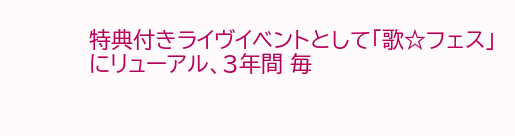特典付きライヴイベントとして「歌☆フェス」にリューアル、3年間 毎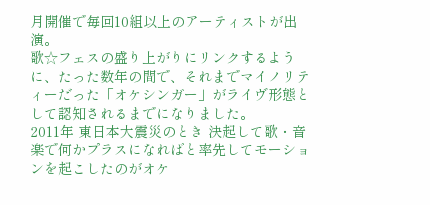月開催で毎回10組以上のアーティストが出演。
歌☆フェスの盛り上がりにリンクするように、たった数年の間で、それまでマイノリティーだった「オケシンガー」がライヴ形態として認知されるまでになりました。
2011年 東日本大震災のとき 決起して歌・音楽で何かプラスになればと率先してモーションを起こしたのがオケ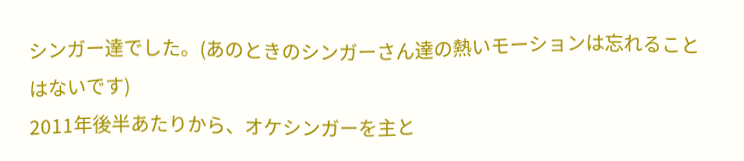シンガー達でした。(あのときのシンガーさん達の熱いモーションは忘れることはないです)
2011年後半あたりから、オケシンガーを主と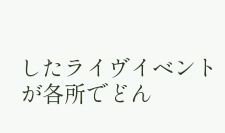したライヴイベントが各所でどん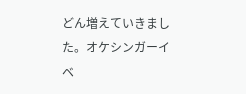どん増えていきました。オケシンガーイベ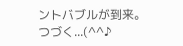ントバブルが到来。
つづく...(^^♪